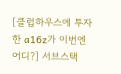[클럽하우스에 투자한 a16z가 이번엔 어디?] 서브스택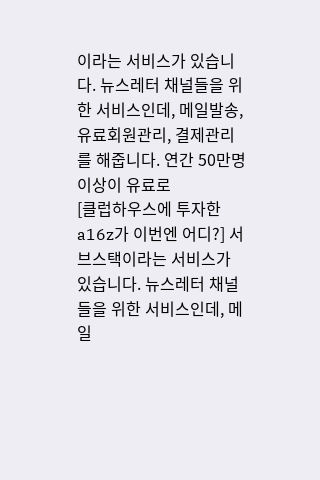이라는 서비스가 있습니다. 뉴스레터 채널들을 위한 서비스인데, 메일발송, 유료회원관리, 결제관리를 해줍니다. 연간 50만명 이상이 유료로
[클럽하우스에 투자한 a16z가 이번엔 어디?] 서브스택이라는 서비스가 있습니다. 뉴스레터 채널들을 위한 서비스인데, 메일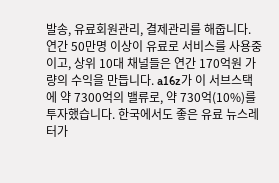발송, 유료회원관리, 결제관리를 해줍니다. 연간 50만명 이상이 유료로 서비스를 사용중이고, 상위 10대 채널들은 연간 170억원 가량의 수익을 만듭니다. a16z가 이 서브스택에 약 7300억의 밸류로, 약 730억(10%)를 투자했습니다. 한국에서도 좋은 유료 뉴스레터가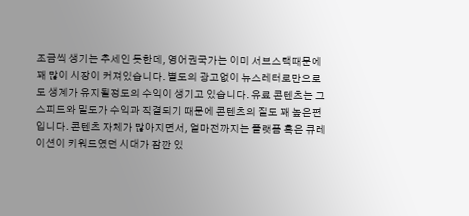조금씩 생기는 추세인 듯한데, 영어권국가는 이미 서브스택때문에 꽤 많이 시장이 커져있습니다. 별도의 광고없이 뉴스레터로만으로도 생계가 유지될정도의 수익이 생기고 있습니다. 유료 콘텐츠는 그 스피드와 밀도가 수익과 직결되기 때문에 콘텐츠의 질도 꽤 높은편입니다. 콘텐츠 자체가 많아지면서, 얼마전까지는 플랫폼 혹은 큐레이션이 키워드였던 시대가 잠깐 있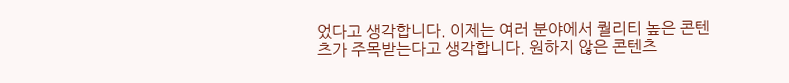었다고 생각합니다. 이제는 여러 분야에서 퀄리티 높은 콘텐츠가 주목받는다고 생각합니다. 원하지 않은 콘텐츠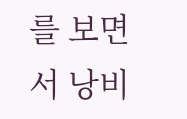를 보면서 낭비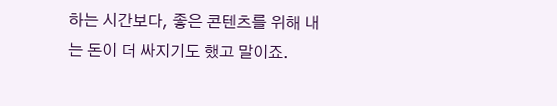하는 시간보다, 좋은 콘텐츠를 위해 내는 돈이 더 싸지기도 했고 말이죠.